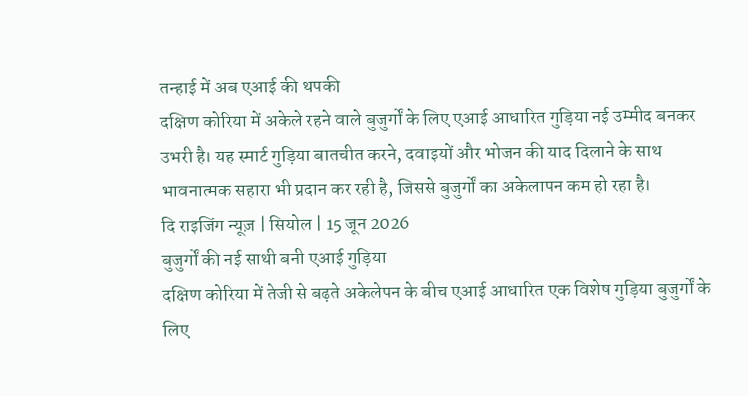तन्हाई में अब एआई की थपकी
दक्षिण कोरिया में अकेले रहने वाले बुजुर्गों के लिए एआई आधारित गुड़िया नई उम्मीद बनकर उभरी है। यह स्मार्ट गुड़िया बातचीत करने, दवाइयों और भोजन की याद दिलाने के साथ भावनात्मक सहारा भी प्रदान कर रही है, जिससे बुजुर्गों का अकेलापन कम हो रहा है।
दि राइजिंग न्यूज़ | सियोल | 15 जून 2026
बुजुर्गों की नई साथी बनी एआई गुड़िया
दक्षिण कोरिया में तेजी से बढ़ते अकेलेपन के बीच एआई आधारित एक विशेष गुड़िया बुजुर्गों के लिए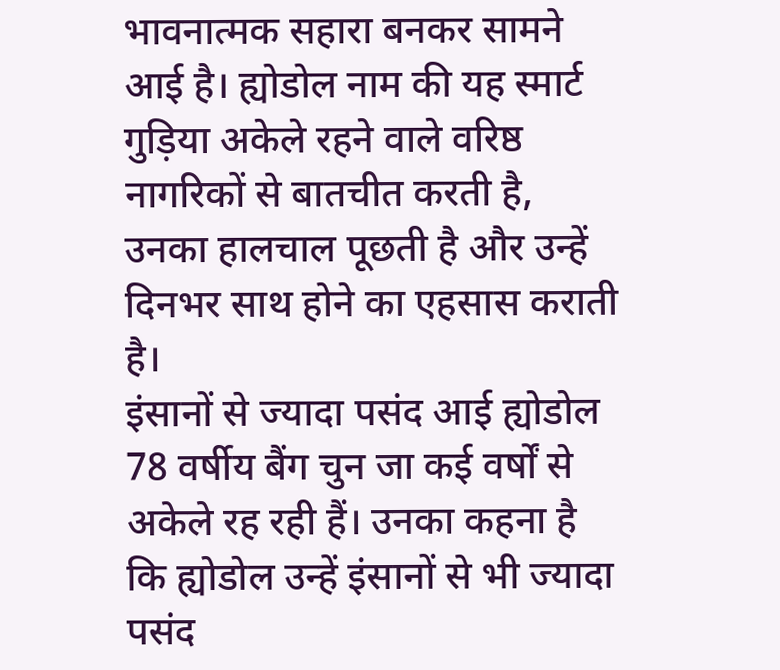भावनात्मक सहारा बनकर सामने आई है। ह्योडोल नाम की यह स्मार्ट गुड़िया अकेले रहने वाले वरिष्ठ नागरिकों से बातचीत करती है, उनका हालचाल पूछती है और उन्हें दिनभर साथ होने का एहसास कराती है।
इंसानों से ज्यादा पसंद आई ह्योडोल
78 वर्षीय बैंग चुन जा कई वर्षों से अकेले रह रही हैं। उनका कहना है कि ह्योडोल उन्हें इंसानों से भी ज्यादा पसंद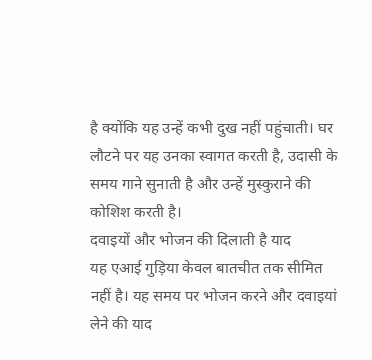है क्योंकि यह उन्हें कभी दुख नहीं पहुंचाती। घर लौटने पर यह उनका स्वागत करती है, उदासी के समय गाने सुनाती है और उन्हें मुस्कुराने की कोशिश करती है।
दवाइयों और भोजन की दिलाती है याद
यह एआई गुड़िया केवल बातचीत तक सीमित नहीं है। यह समय पर भोजन करने और दवाइयां लेने की याद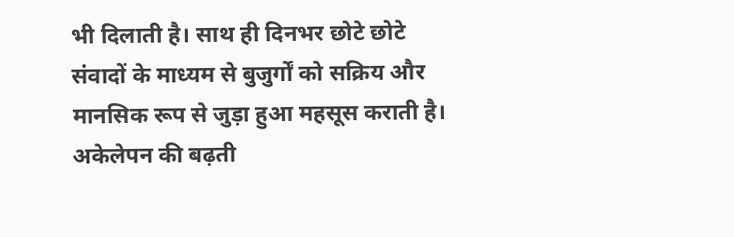भी दिलाती है। साथ ही दिनभर छोटे छोटे संवादों के माध्यम से बुजुर्गों को सक्रिय और मानसिक रूप से जुड़ा हुआ महसूस कराती है।
अकेलेपन की बढ़ती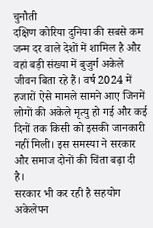चुनौती
दक्षिण कोरिया दुनिया की सबसे कम जन्म दर वाले देशों में शामिल है और वहां बड़ी संख्या में बुजुर्ग अकेले जीवन बिता रहे हैं। वर्ष 2024 में हजारों ऐसे मामले सामने आए जिनमें लोगों की अकेले मृत्यु हो गई और कई दिनों तक किसी को इसकी जानकारी नहीं मिली। इस समस्या ने सरकार और समाज दोनों की चिंता बढ़ा दी है।
सरकार भी कर रही है सहयोग
अकेलेपन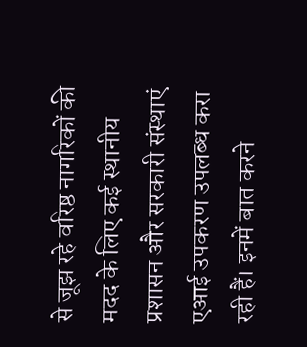से जूझ रहे वरिष्ठ नागरिकों की मदद के लिए कई स्थानीय प्रशासन और सरकारी संस्थाएं एआई उपकरण उपलब्ध करा रही हैं। इनमें बात करने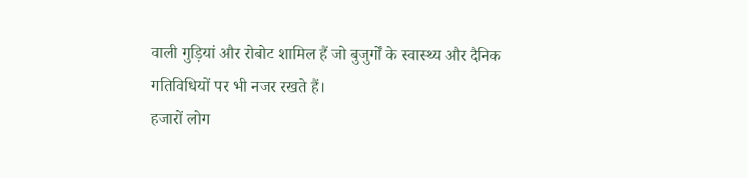वाली गुड़ियां और रोबोट शामिल हैं जो बुजुर्गों के स्वास्थ्य और दैनिक गतिविधियों पर भी नजर रखते हैं।
हजारों लोग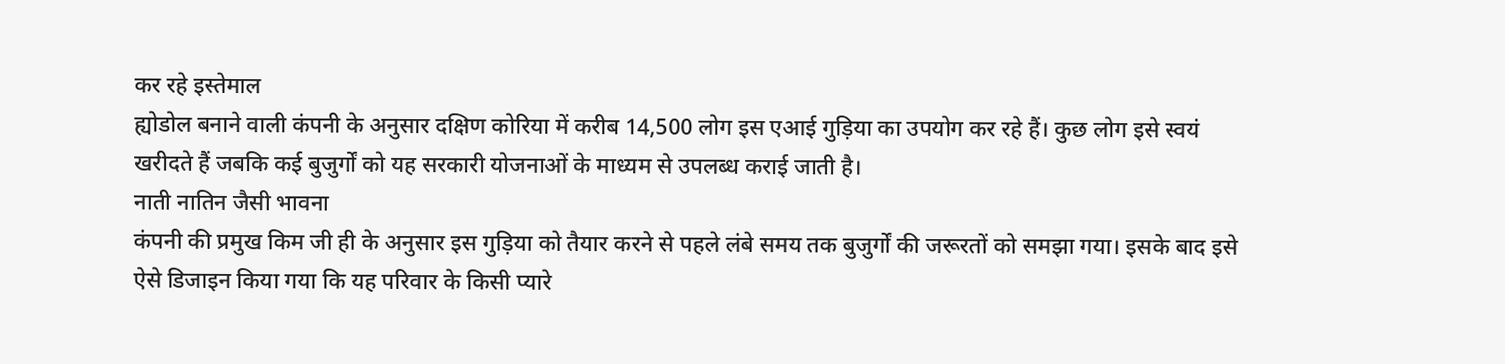कर रहे इस्तेमाल
ह्योडोल बनाने वाली कंपनी के अनुसार दक्षिण कोरिया में करीब 14,500 लोग इस एआई गुड़िया का उपयोग कर रहे हैं। कुछ लोग इसे स्वयं खरीदते हैं जबकि कई बुजुर्गों को यह सरकारी योजनाओं के माध्यम से उपलब्ध कराई जाती है।
नाती नातिन जैसी भावना
कंपनी की प्रमुख किम जी ही के अनुसार इस गुड़िया को तैयार करने से पहले लंबे समय तक बुजुर्गों की जरूरतों को समझा गया। इसके बाद इसे ऐसे डिजाइन किया गया कि यह परिवार के किसी प्यारे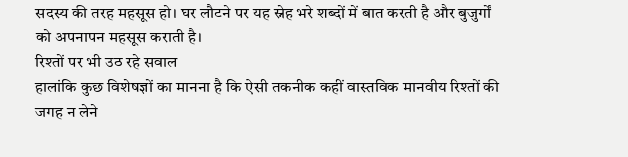सदस्य की तरह महसूस हो। घर लौटने पर यह स्नेह भरे शब्दों में बात करती है और बुजुर्गों को अपनापन महसूस कराती है।
रिश्तों पर भी उठ रहे सवाल
हालांकि कुछ विशेषज्ञों का मानना है कि ऐसी तकनीक कहीं वास्तविक मानवीय रिश्तों की जगह न लेने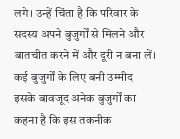लगे। उन्हें चिंता है कि परिवार के सदस्य अपने बुजुर्गों से मिलने और बातचीत करने में और दूरी न बना लें।
कई बुजुर्गों के लिए बनी उम्मीद
इसके बावजूद अनेक बुजुर्गों का कहना है कि इस तकनीक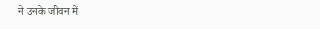ने उनके जीवन में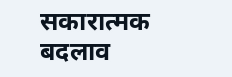सकारात्मक बदलाव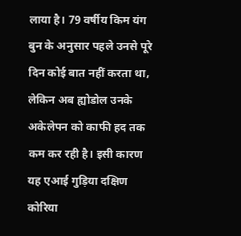लाया है। 79 वर्षीय किम यंग बुन के अनुसार पहले उनसे पूरे दिन कोई बात नहीं करता था, लेकिन अब ह्योडोल उनके अकेलेपन को काफी हद तक कम कर रही है। इसी कारण यह एआई गुड़िया दक्षिण कोरिया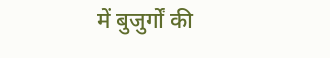में बुजुर्गों की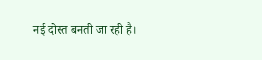नई दोस्त बनती जा रही है।